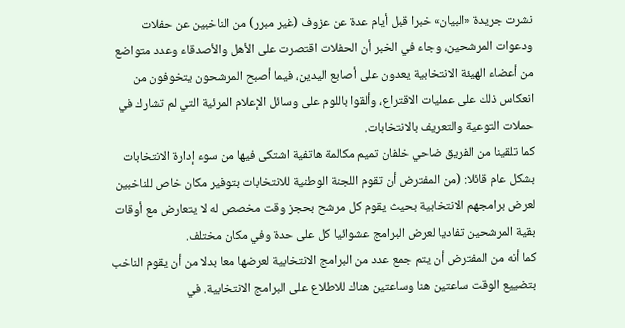نشرت جريدة «البيان» خبرا قبل أيام عدة عن عزوف (غير مبرر) من الناخبين عن حفلات ودعوات المرشحين، وجاء في الخبر أن الحفلات اقتصرت على الأهل والأصدقاء وعدد متواضع من أعضاء الهيئة الانتخابية يعدون على أصابع اليدين، فيما أصبح المرشحون يتخوفون من انعكاس ذلك على عمليات الاقتراع، وألقوا باللوم على وسائل الإعلام المرئية التي لم تشارك في حملات التوعية والتعريف بالانتخابات.
كما تلقينا من الفريق ضاحي خلفان تميم مكالمة هاتفية اشتكى فيها من سوء إدارة الانتخابات بشكل عام قائلا: (من المفترض أن تقوم اللجنة الوطنية للانتخابات بتوفير مكان خاص للناخبين لعرض برامجهم الانتخابية بحيث يقوم كل مرشح بحجز وقت مخصص له لا يتعارض مع أوقات بقية المرشحين تفاديا لعرض البرامج عشوائيا كل على حدة وفي مكان مختلف.
كما أنه من المفترض أن يتم جمع عدد من البرامج الانتخابية لعرضها معا بدلا من أن يقوم الناخب بتضييع الوقت ساعتين هنا وساعتين هناك للاطلاع على البرامج الانتخابية. في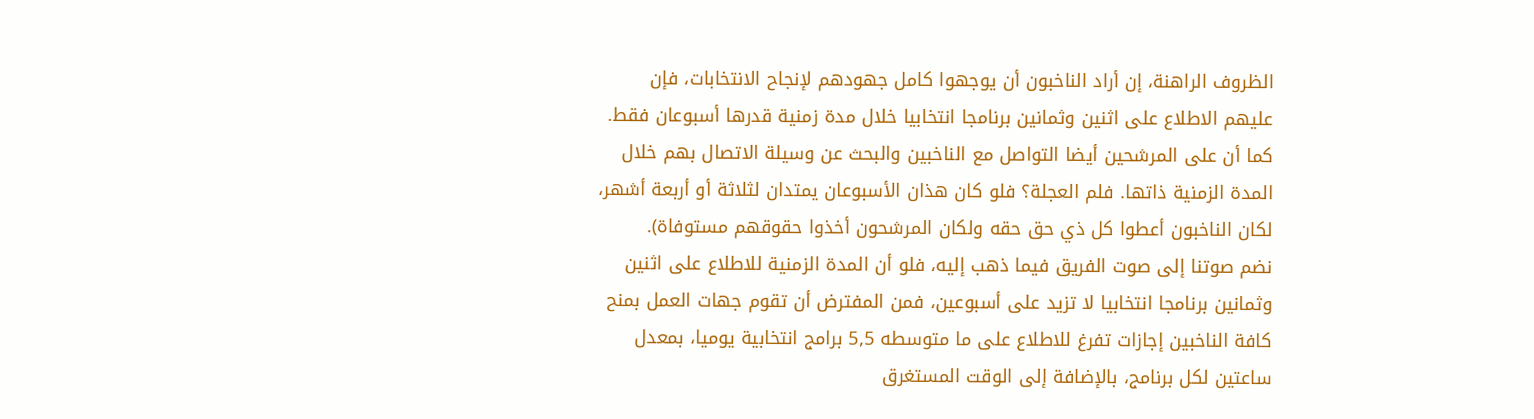الظروف الراهنة، إن أراد الناخبون أن يوجهوا كامل جهودهم لإنجاح الانتخابات، فإن عليهم الاطلاع على اثنين وثمانين برنامجا انتخابيا خلال مدة زمنية قدرها أسبوعان فقط.
كما أن على المرشحين أيضا التواصل مع الناخبين والبحث عن وسيلة الاتصال بهم خلال المدة الزمنية ذاتها. فلم العجلة؟ فلو كان هذان الأسبوعان يمتدان لثلاثة أو أربعة أشهر، لكان الناخبون أعطوا كل ذي حق حقه ولكان المرشحون أخذوا حقوقهم مستوفاة).
نضم صوتنا إلى صوت الفريق فيما ذهب إليه، فلو أن المدة الزمنية للاطلاع على اثنين وثمانين برنامجا انتخابيا لا تزيد على أسبوعين، فمن المفترض أن تقوم جهات العمل بمنح كافة الناخبين إجازات تفرغ للاطلاع على ما متوسطه 5,5 برامج انتخابية يوميا، بمعدل ساعتين لكل برنامج، بالإضافة إلى الوقت المستغرق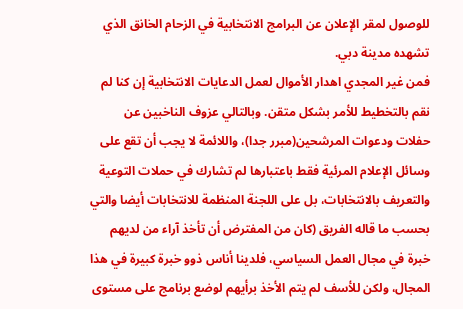للوصول لمقر الإعلان عن البرامج الانتخابية في الزحام الخانق الذي تشهده مدينة دبي.
فمن غير المجدي اهدار الأموال لعمل الدعايات الانتخابية إن كنا لم نقم بالتخطيط للأمر بشكل متقن. وبالتالي عزوف الناخبين عن حفلات ودعوات المرشحين(مبرر جدا)، واللائمة لا يجب أن تقع على وسائل الإعلام المرئية فقط باعتبارها لم تشارك في حملات التوعية والتعريف بالانتخابات، بل على اللجنة المنظمة للانتخابات أيضا والتي بحسب ما قاله الفريق (كان من المفترض أن تأخذ آراء من لديهم خبرة في مجال العمل السياسي، فلدينا أناس ذوو خبرة كبيرة في هذا المجال، ولكن للأسف لم يتم الأخذ برأيهم لوضع برنامج على مستوى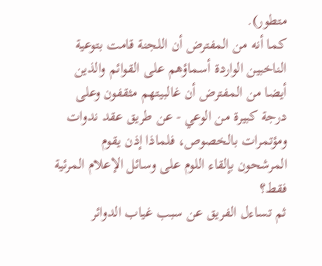متطور).
كما أنه من المفترض أن اللجنة قامت بتوعية الناخبين الواردة أسماؤهم على القوائم والذين أيضا من المفترض أن غالبيتهم مثقفون وعلى درجة كبيرة من الوعي - عن طريق عقد ندوات ومؤتمرات بالخصوص، فلماذا إذن يقوم المرشحون بإلقاء اللوم على وسائل الإعلام المرئية فقط؟
ثم تساءل الفريق عن سبب غياب الدوائر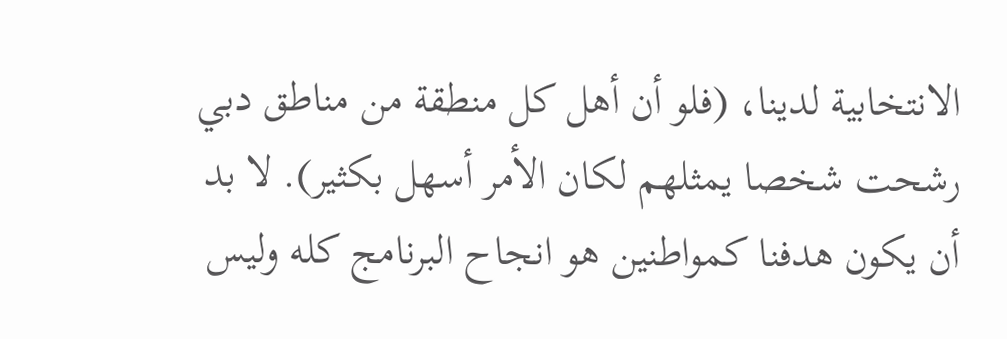الانتخابية لدينا، (فلو أن أهل كل منطقة من مناطق دبي رشحت شخصا يمثلهم لكان الأمر أسهل بكثير). لا بد أن يكون هدفنا كمواطنين هو انجاح البرنامج كله وليس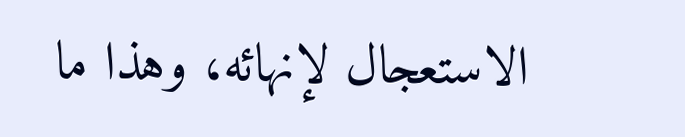الاستعجال لإنهائه، وهذا ما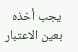يجب أخذه بعين الاعتبار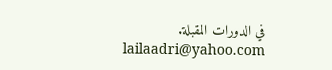في الدورات المقبلة.
lailaadri@yahoo.com